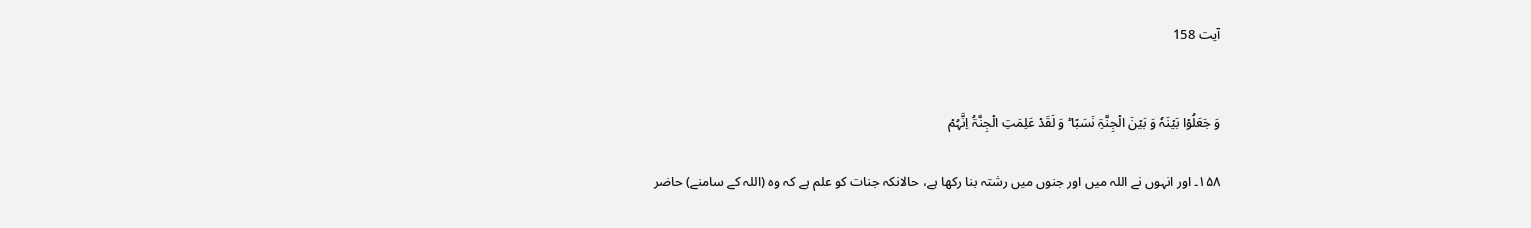آیت 158


وَ جَعَلُوۡا بَیۡنَہٗ وَ بَیۡنَ الۡجِنَّۃِ نَسَبًا ؕ وَ لَقَدۡ عَلِمَتِ الۡجِنَّۃُ اِنَّہُمۡ

۱۵۸۔ اور انہوں نے اللہ میں اور جنوں میں رشتہ بنا رکھا ہے، حالانکہ جنات کو علم ہے کہ وہ (اللہ کے سامنے) حاضر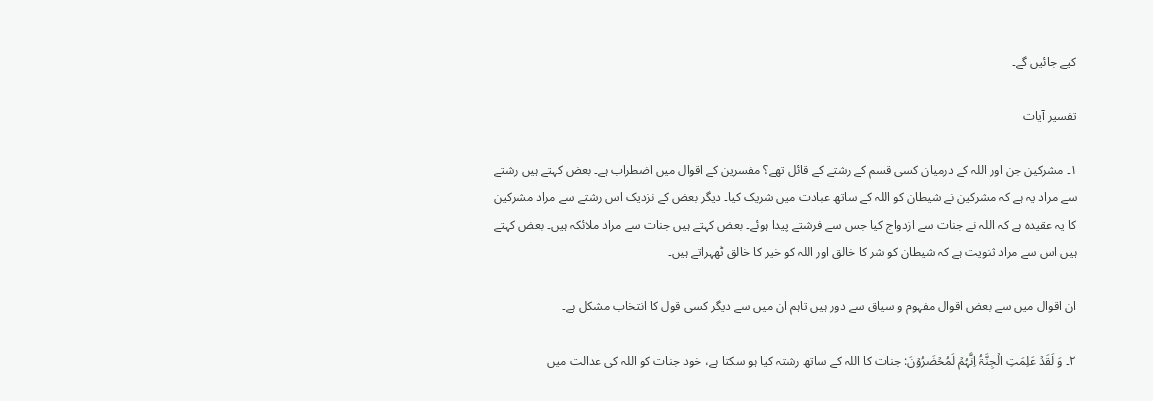کیے جائیں گے۔

تفسیر آیات

۱۔ مشرکین جن اور اللہ کے درمیان کسی قسم کے رشتے کے قائل تھے؟ مفسرین کے اقوال میں اضطراب ہے۔ بعض کہتے ہیں رشتے سے مراد یہ ہے کہ مشرکین نے شیطان کو اللہ کے ساتھ عبادت میں شریک کیا۔ دیگر بعض کے نزدیک اس رشتے سے مراد مشرکین کا یہ عقیدہ ہے کہ اللہ نے جنات سے ازدواج کیا جس سے فرشتے پیدا ہوئے۔ بعض کہتے ہیں جنات سے مراد ملائکہ ہیں۔ بعض کہتے ہیں اس سے مراد ثنویت ہے کہ شیطان کو شر کا خالق اور اللہ کو خیر کا خالق ٹھہراتے ہیں۔

ان اقوال میں سے بعض اقوال مفہوم و سیاق سے دور ہیں تاہم ان میں سے دیگر کسی قول کا انتخاب مشکل ہے۔

۲۔ وَ لَقَدۡ عَلِمَتِ الۡجِنَّۃُ اِنَّہُمۡ لَمُحۡضَرُوۡنَ: جنات کا اللہ کے ساتھ رشتہ کیا ہو سکتا ہے، خود جنات کو اللہ کی عدالت میں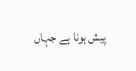پیش ہونا ہے جہاں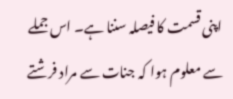اپنی قسمت کا فیصلہ سننا ہے۔ اس جملے سے معلوم ہوا کہ جنات سے مراد فرشتے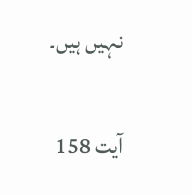نہیں ہیں۔


آیت 158